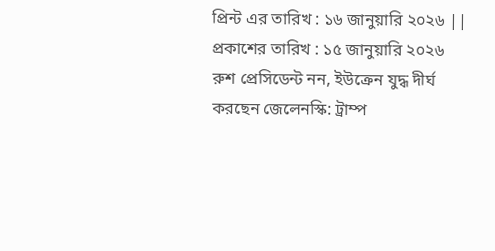প্রিন্ট এর তারিখ : ১৬ জানুয়ারি ২০২৬ ||
প্রকাশের তারিখ : ১৫ জানুয়ারি ২০২৬
রুশ প্রেসিডেন্ট নন, ইউক্রেন যুদ্ধ দীর্ঘ করছেন জেলেনস্কি: ট্রাম্প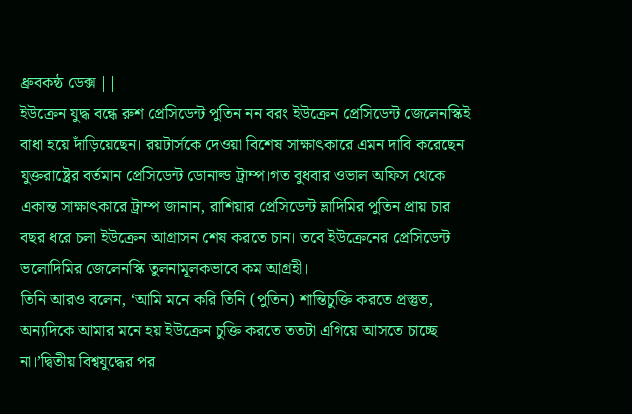ধ্রুবকন্ঠ ডেক্স ||
ইউক্রেন যুদ্ধ বন্ধে রুশ প্রেসিডেন্ট পুতিন নন বরং ইউক্রেন প্রেসিডেন্ট জেলেনস্কিই বাধা হয়ে দাঁড়িয়েছেন। রয়টার্সকে দেওয়া বিশেষ সাক্ষাৎকারে এমন দাবি করেছেন যুক্তরাষ্ট্রের বর্তমান প্রেসিডেন্ট ডোনাল্ড ট্রাম্প।গত বুধবার ওভাল অফিস থেকে একান্ত সাক্ষাৎকারে ট্রাম্প জানান, রাশিয়ার প্রেসিডেন্ট ভ্লাদিমির পুতিন প্রায় চার বছর ধরে চলা ইউক্রেন আগ্রাসন শেষ করতে চান। তবে ইউক্রেনের প্রেসিডেন্ট ভলোদিমির জেলেনস্কি তুলনামূলকভাবে কম আগ্রহী।
তিনি আরও বলেন, ‘আমি মনে করি তিনি (পুতিন) শান্তিচুক্তি করতে প্রস্তুত, অন্যদিকে আমার মনে হয় ইউক্রেন চুক্তি করতে ততটা এগিয়ে আসতে চাচ্ছে না।’দ্বিতীয় বিশ্বযুদ্ধের পর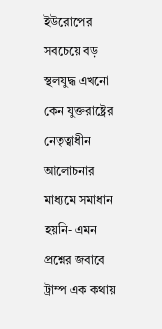ইউরোপের সবচেয়ে বড় স্থলযুদ্ধ এখনো কেন যুক্তরাষ্ট্রের নেতৃত্বাধীন আলোচনার মাধ্যমে সমাধান হয়নি- এমন প্রশ্নের জবাবে ট্রাম্প এক কথায়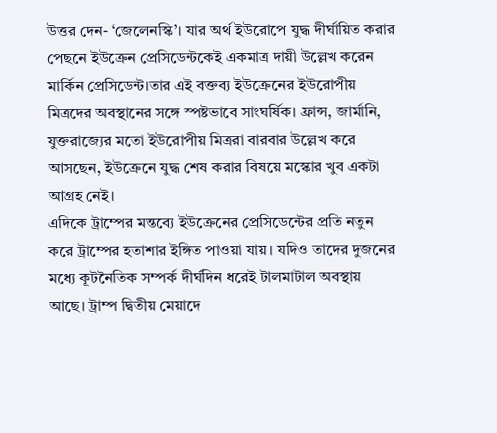উত্তর দেন- ‘জেলেনস্কি’। যার অর্থ ইউরোপে যুদ্ধ দীর্ঘায়িত করার পেছনে ইউক্রেন প্রেসিডেন্টকেই একমাত্র দায়ী উল্লেখ করেন মার্কিন প্রেসিডেন্ট।তার এই বক্তব্য ইউক্রেনের ইউরোপীয় মিত্রদের অবস্থানের সঙ্গে স্পষ্টভাবে সাংঘর্ষিক। ফ্রান্স, জার্মানি, যুক্তরাজ্যের মতো ইউরোপীয় মিত্ররা বারবার উল্লেখ করে আসছেন, ইউক্রেনে যুদ্ধ শেষ করার বিষয়ে মস্কোর খুব একটা আগ্রহ নেই।
এদিকে ট্রাম্পের মন্তব্যে ইউক্রেনের প্রেসিডেন্টের প্রতি নতুন করে ট্রাম্পের হতাশার ইঙ্গিত পাওয়া যায়। যদিও তাদের দুজনের মধ্যে কূটনৈতিক সম্পর্ক দীর্ঘদিন ধরেই টালমাটাল অবস্থায় আছে। ট্রাম্প দ্বিতীয় মেয়াদে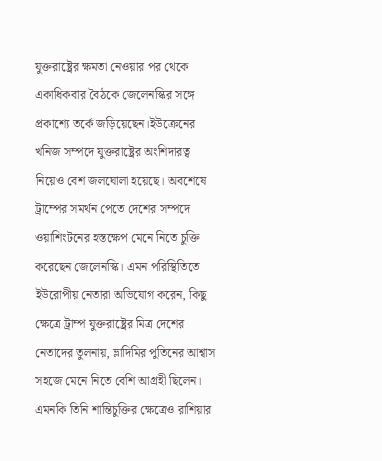যুক্তরাষ্ট্রের ক্ষমতা নেওয়ার পর থেকে একাধিকবার বৈঠকে জেলেনস্কির সঙ্গে প্রকাশ্যে তর্কে জড়িয়েছেন।ইউক্রেনের খনিজ সম্পদে যুক্তরাষ্ট্রের অংশিদারত্ব নিয়েও বেশ জলঘোলা হয়েছে। অবশেষে ট্রাম্পের সমর্থন পেতে দেশের সম্পদে ওয়াশিংটনের হস্তক্ষেপ মেনে নিতে চুক্তি করেছেন জেলেনস্কি। এমন পরিস্থিতিতে ইউরোপীয় নেতারা অভিযোগ করেন, কিছু ক্ষেত্রে ট্রাম্প যুক্তরাষ্ট্রের মিত্র দেশের নেতাদের তুলনায়, ভ্লাদিমির পুতিনের আশ্বাস সহজে মেনে নিতে বেশি আগ্রহী ছিলেন। এমনকি তিনি শান্তিচুক্তির ক্ষেত্রেও রাশিয়ার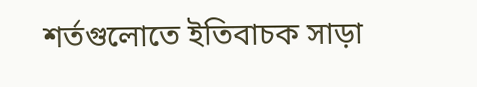শর্তগুলোতে ইতিবাচক সাড়া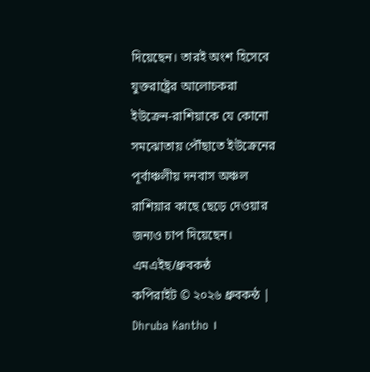দিয়েছেন। তারই অংশ হিসেবে যুক্তরাষ্ট্রের আলোচকরা ইউক্রেন-রাশিয়াকে যে কোনো সমঝোতায় পৌঁছাতে ইউক্রেনের পূর্বাঞ্চলীয় দনবাস অঞ্চল রাশিয়ার কাছে ছেড়ে দেওয়ার জন্যও চাপ দিয়েছেন। এমএইছ/ধ্রুবকন্ঠ
কপিরাইট © ২০২৬ ধ্রুবকন্ঠ | Dhruba Kantho ।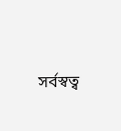সর্বস্বত্ব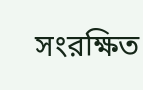সংরক্ষিত